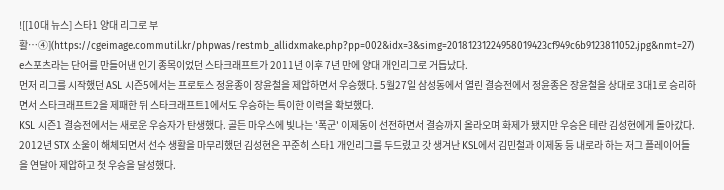![[10대 뉴스] 스타1 양대 리그로 부활…④](https://cgeimage.commutil.kr/phpwas/restmb_allidxmake.php?pp=002&idx=3&simg=20181231224958019423cf949c6b9123811052.jpg&nmt=27)
e스포츠라는 단어를 만들어낸 인기 종목이었던 스타크래프트가 2011년 이후 7년 만에 양대 개인리그로 거듭났다.
먼저 리그를 시작했던 ASL 시즌5에서는 프로토스 정윤종이 장윤철을 제압하면서 우승했다. 5월27일 삼성동에서 열린 결승전에서 정윤종은 장윤철을 상대로 3대1로 승리하면서 스타크래프트2을 제패한 뒤 스타크래프트1에서도 우승하는 특이한 이력을 확보했다.
KSL 시즌1 결승전에서는 새로운 우승자가 탄생했다. 골든 마우스에 빛나는 '폭군' 이제동이 선전하면서 결승까지 올라오며 화제가 됐지만 우승은 테란 김성현에게 돌아갔다. 2012년 STX 소울이 해체되면서 선수 생활을 마무리했던 김성현은 꾸준히 스타1 개인리그를 두드렸고 갓 생겨난 KSL에서 김민철과 이제동 등 내로라 하는 저그 플레이어들을 연달아 제압하고 첫 우승을 달성했다.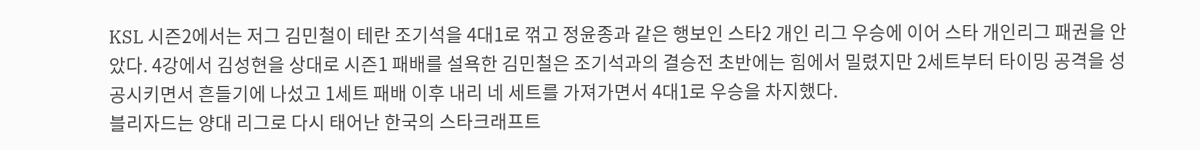KSL 시즌2에서는 저그 김민철이 테란 조기석을 4대1로 꺾고 정윤종과 같은 행보인 스타2 개인 리그 우승에 이어 스타 개인리그 패권을 안았다. 4강에서 김성현을 상대로 시즌1 패배를 설욕한 김민철은 조기석과의 결승전 초반에는 힘에서 밀렸지만 2세트부터 타이밍 공격을 성공시키면서 흔들기에 나섰고 1세트 패배 이후 내리 네 세트를 가져가면서 4대1로 우승을 차지했다.
블리자드는 양대 리그로 다시 태어난 한국의 스타크래프트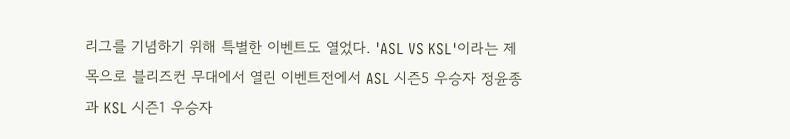리그를 기념하기 위해 특별한 이벤트도 열었다. 'ASL VS KSL'이라는 제목으로 블리즈컨 무대에서 열린 이벤트전에서 ASL 시즌5 우승자 정윤종과 KSL 시즌1 우승자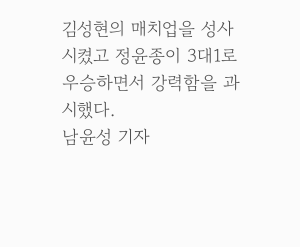김성현의 매치업을 성사시켰고 정윤종이 3대1로 우승하면서 강력함을 과시했다.
남윤성 기자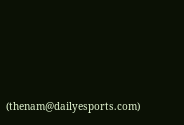(thenam@dailyesports.com)